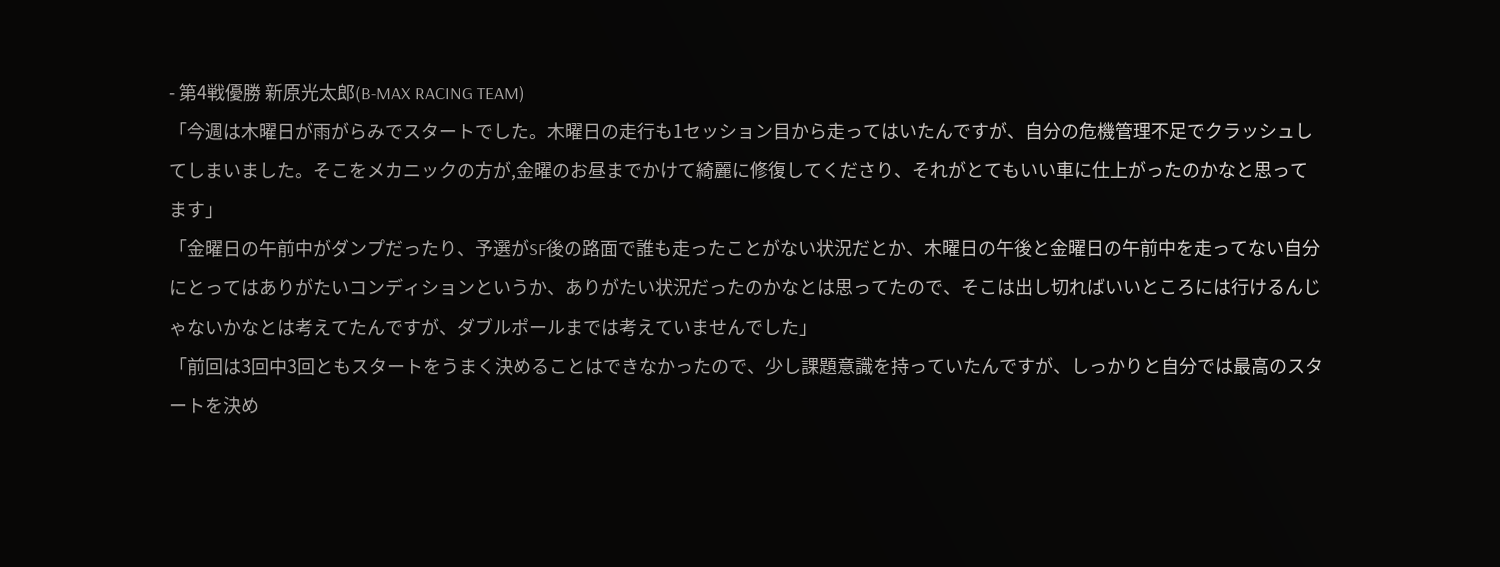- 第4戦優勝 新原光太郎(B-MAX RACING TEAM)
「今週は木曜日が雨がらみでスタートでした。木曜日の走行も1セッション目から走ってはいたんですが、自分の危機管理不足でクラッシュしてしまいました。そこをメカニックの方が,金曜のお昼までかけて綺麗に修復してくださり、それがとてもいい車に仕上がったのかなと思ってます」
「金曜日の午前中がダンプだったり、予選がSF後の路面で誰も走ったことがない状況だとか、木曜日の午後と金曜日の午前中を走ってない自分にとってはありがたいコンディションというか、ありがたい状況だったのかなとは思ってたので、そこは出し切ればいいところには行けるんじゃないかなとは考えてたんですが、ダブルポールまでは考えていませんでした」
「前回は3回中3回ともスタートをうまく決めることはできなかったので、少し課題意識を持っていたんですが、しっかりと自分では最高のスタートを決め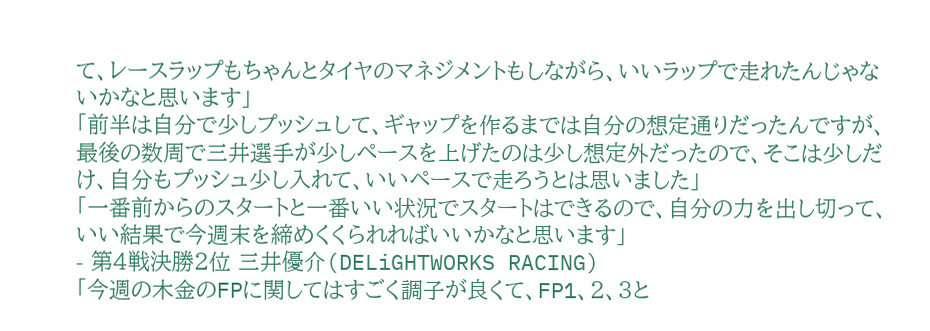て、レースラップもちゃんとタイヤのマネジメントもしながら、いいラップで走れたんじゃないかなと思います」
「前半は自分で少しプッシュして、ギャップを作るまでは自分の想定通りだったんですが、最後の数周で三井選手が少しペースを上げたのは少し想定外だったので、そこは少しだけ、自分もプッシュ少し入れて、いいペースで走ろうとは思いました」
「一番前からのスタートと一番いい状況でスタートはできるので、自分の力を出し切って、いい結果で今週末を締めくくられればいいかなと思います」
- 第4戦決勝2位 三井優介(DELiGHTWORKS RACING)
「今週の木金のFPに関してはすごく調子が良くて、FP1、2、3と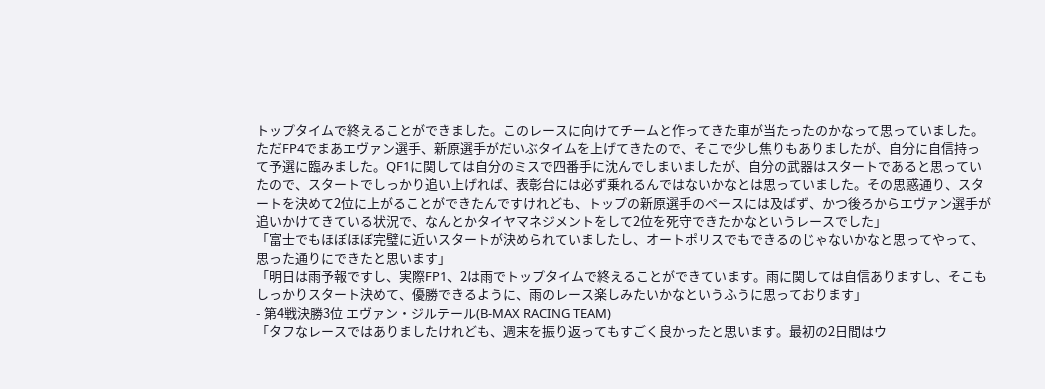トップタイムで終えることができました。このレースに向けてチームと作ってきた車が当たったのかなって思っていました。ただFP4でまあエヴァン選手、新原選手がだいぶタイムを上げてきたので、そこで少し焦りもありましたが、自分に自信持って予選に臨みました。QF1に関しては自分のミスで四番手に沈んでしまいましたが、自分の武器はスタートであると思っていたので、スタートでしっかり追い上げれば、表彰台には必ず乗れるんではないかなとは思っていました。その思惑通り、スタートを決めて2位に上がることができたんですけれども、トップの新原選手のペースには及ばず、かつ後ろからエヴァン選手が追いかけてきている状況で、なんとかタイヤマネジメントをして2位を死守できたかなというレースでした」
「富士でもほぼほぼ完璧に近いスタートが決められていましたし、オートポリスでもできるのじゃないかなと思ってやって、思った通りにできたと思います」
「明日は雨予報ですし、実際FP1、2は雨でトップタイムで終えることができています。雨に関しては自信ありますし、そこもしっかりスタート決めて、優勝できるように、雨のレース楽しみたいかなというふうに思っております」
- 第4戦決勝3位 エヴァン・ジルテール(B-MAX RACING TEAM)
「タフなレースではありましたけれども、週末を振り返ってもすごく良かったと思います。最初の2日間はウ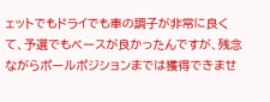ェットでもドライでも車の調子が非常に良くて、予選でもベースが良かったんですが、残念ながらポールポジションまでは獲得できませ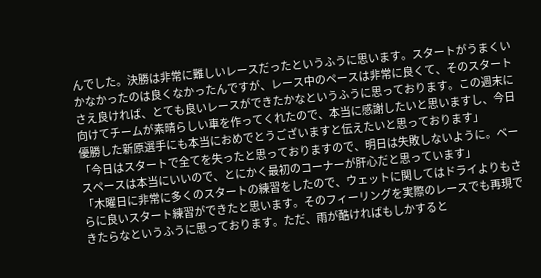んでした。決勝は非常に難しいレースだったというふうに思います。スタートがうまくいかなかったのは良くなかったんですが、レース中のペースは非常に良くて、そのスタートさえ良ければ、とても良いレースができたかなというふうに思っております。この週末に向けてチームが素晴らしい車を作ってくれたので、本当に感謝したいと思いますし、今日優勝した新原選手にも本当におめでとうございますと伝えたいと思っております」
「今日はスタートで全てを失ったと思っておりますので、明日は失敗しないように。ベースペースは本当にいいので、とにかく最初のコーナーが肝心だと思っています」
「木曜日に非常に多くのスタートの練習をしたので、ウェットに関してはドライよりもさらに良いスタート練習ができたと思います。そのフィーリングを実際のレースでも再現できたらなというふうに思っております。ただ、雨が酷ければもしかすると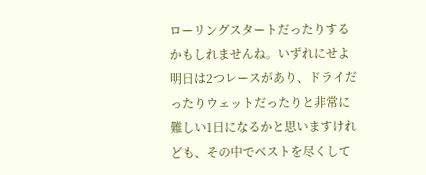ローリングスタートだったりするかもしれませんね。いずれにせよ明日は2つレースがあり、ドライだったりウェットだったりと非常に難しい1日になるかと思いますけれども、その中でベストを尽くして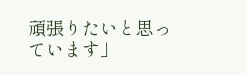頑張りたいと思っています」